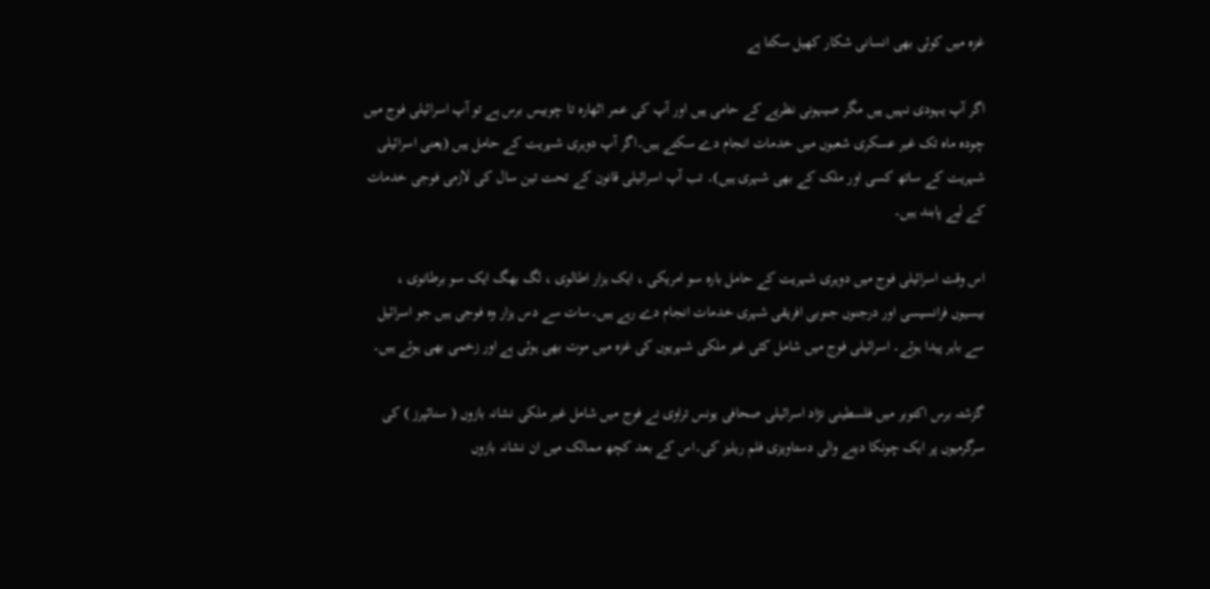غزہ میں کوئی بھی انسانی شکار کھیل سکتا ہے

اگر آپ یہودی نہیں ہیں مگر صیہونی نظریے کے حامی ہیں اور آپ کی عمر اٹھارہ تا چوبیس برس ہے تو آپ اسرائیلی فوج میں چودہ ماہ تک غیر عسکری شعبوں میں خدمات انجام دے سکتے ہیں۔اگر آپ دوہری شہریت کے حامل ہیں (یعنی اسرائیلی شہریت کے ساتھ کسی اور ملک کے بھی شہری ہیں)۔ تب آپ اسرائیلی قانون کے تحت تین سال کی لازمی فوجی خدمات کے لیے پابند ہیں۔

اس وقت اسرائیلی فوج میں دوہری شہریت کے حامل بارہ سو امریکی ، ایک ہزار اطالوی ، لگ بھگ ایک سو برطانوی ، بیسیوں فرانسیسی اور درجنوں جنوبی افریقی شہری خدمات انجام دے رہے ہیں۔سات سے دس ہزار وہ فوجی ہیں جو اسرائیل سے باہر پیدا ہوئے۔ اسرائیلی فوج میں شامل کئی غیر ملکی شہریوں کی غزہ میں موت بھی ہوئی ہے اور زخمی بھی ہوئے ہیں۔

گزشتہ برس اکتوبر میں فلسطینی نژاد اسرائیلی صحافی یونس تراوی نے فوج میں شامل غیر ملکی نشانہ بازوں ( سنائپرز ) کی سرگرمیوں پر ایک چونکا دینے والی دستاویزی فلم ریلیز کی۔اس کے بعد کچھ ممالک میں ان نشانہ بازوں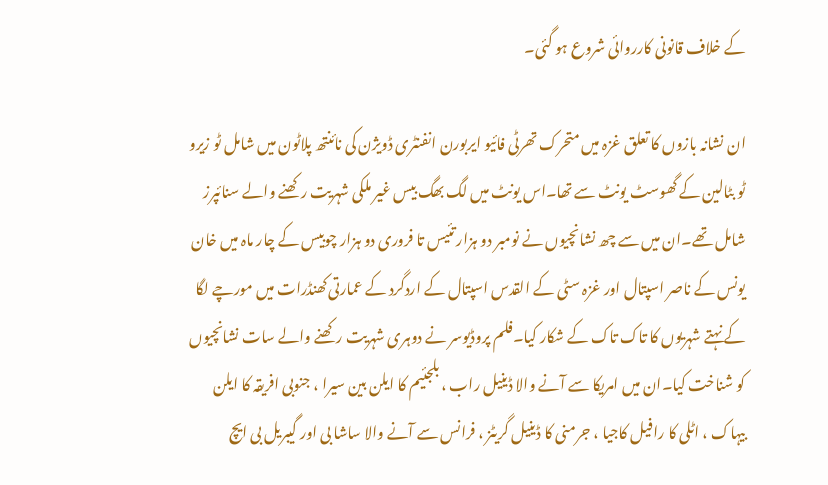کے خلاف قانونی کارروائی شروع ہو گئی۔

ان نشانہ بازوں کا تعلق غزہ میں متحرک تھرٹی فائیو ایربورن انفنٹری ڈویژن کی نائنتھ پلاٹون میں شامل ٹو زیرو ٹو بٹالین کے گھوسٹ یونٹ سے تھا۔اس یونٹ میں لگ بھگ بیس غیر ملکی شہریت رکھنے والے سنائپرز شامل تھے۔ان میں سے چھ نشانچیوں نے نومبر دو ہزار تئیس تا فروری دو ہزار چوبیس کے چار ماہ میں خان یونس کے ناصر اسپتال اور غزہ سٹی کے القدس اسپتال کے اردگرد کے عمارتی کھنڈرات میں مورچے لگا کے نہتے شہریوں کا تاک تاک کے شکار کیا۔فلم پروڈیوسر نے دوہری شہریت رکھنے والے سات نشانچیوں کو شناخت کیا۔ان میں امریکا سے آنے والا ڈینیل راب ، بلجئیم کا ایلن بین سیرا ، جنوبی افریقہ کا ایلن بیہاک ، اٹلی کا رافیل کاجیا ، جرمنی کا ڈینیل گریٹز ، فرانس سے آنے والا ساشا بی اور گیبریل بی ایچ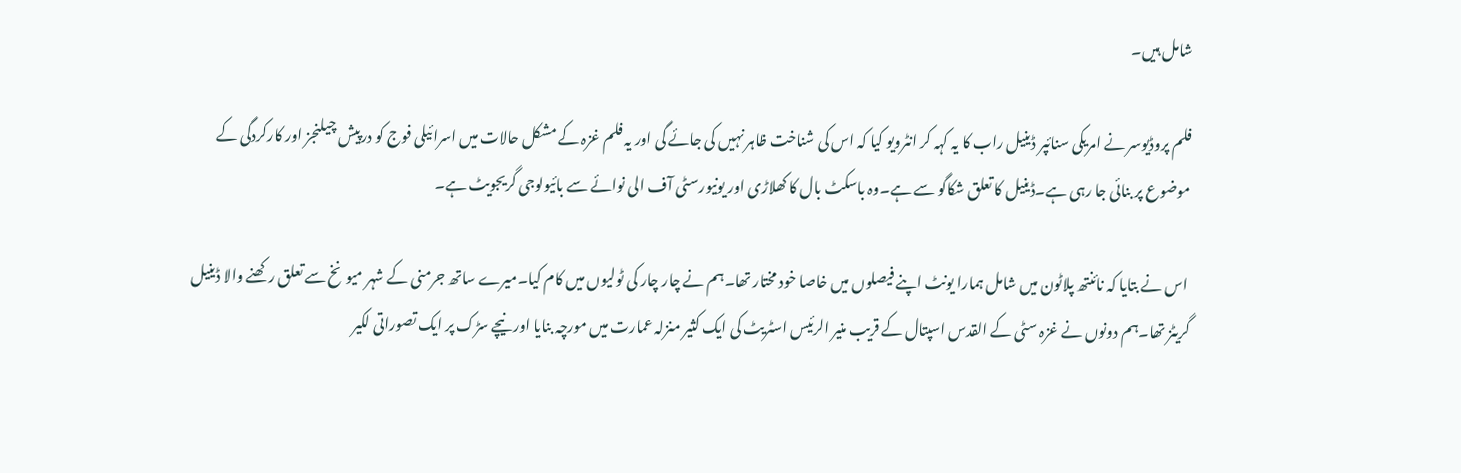شامل ہیں۔

فلم پروڈیوسر نے امریکی سنائپر ڈینیل راب کا یہ کہہ کر انٹرویو کیا کہ اس کی شناخت ظاہر نہیں کی جائے گی اور یہ فلم غزہ کے مشکل حالات میں اسرائیلی فوج کو درپیش چیلنجز اور کارکردگی کے موضوع پر بنائی جا رہی ہے۔ڈینیل کا تعلق شکاگو سے ہے۔وہ باسکٹ بال کا کھلاڑی اور یونیورسٹی آف الی نوائے سے بائیولوجی گریجویٹ ہے۔

 اس نے بتایا کہ نائنتھ پلاٹون میں شامل ہمارا یونٹ اپنے فیصلوں میں خاصا خود مختار تھا۔ہم نے چار چار کی ٹولیوں میں کام کیا۔میرے ساتھ جرمنی کے شہر میونخ سے تعلق رکھنے والا ڈینیل گریٹز تھا۔ہم دونوں نے غزہ سٹی کے القدس اسپتال کے قریب منیر الرئیس اسٹریٹ کی ایک کثیر منزلہ عمارت میں مورچہ بنایا اور نیچے سڑک پر ایک تصوراتی لکیر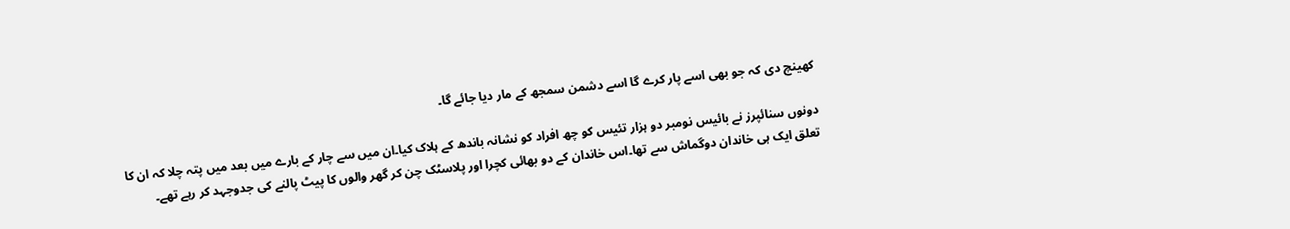کھینچ دی کہ جو بھی اسے پار کرے گا اسے دشمن سمجھ کے مار دیا جائے گا۔

دونوں سنائپرز نے بائیس نومبر دو ہزار تئیس کو چھ افراد کو نشانہ باندھ کے ہلاک کیا۔ان میں سے چار کے بارے میں بعد میں پتہ چلا کہ ان کا تعلق ایک ہی خاندان دوگماش سے تھا۔اس خاندان کے دو بھائی کچرا اور پلاسٹک چن کر گھر والوں کا پیٹ پالنے کی جدوجہد کر رہے تھے۔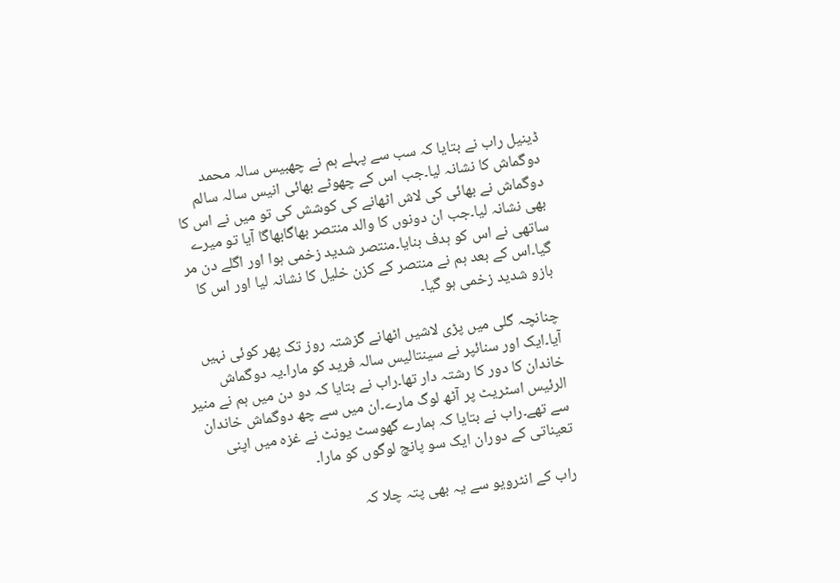ڈینیل راب نے بتایا کہ سب سے پہلے ہم نے چھبیس سالہ محمد دوگماش کا نشانہ لیا۔جب اس کے چھوٹے بھائی انیس سالہ سالم دوگماش نے بھائی کی لاش اٹھانے کی کوشش کی تو میں نے اس کا بھی نشانہ لیا۔جب ان دونوں کا والد منتصر بھاگابھاگا آیا تو میرے ساتھی نے اس کو ہدف بنایا۔منتصر شدید زخمی ہوا اور اگلے دن مر گیا۔اس کے بعد ہم نے منتصر کے کزن خلیل کا نشانہ لیا اور اس کا بازو شدید زخمی ہو گیا۔

چنانچہ گلی میں پڑی لاشیں اٹھانے گزشتہ روز تک پھر کوئی نہیں آیا۔ایک اور سنائپر نے سینتالیس سالہ فرید کو مارا۔یہ دوگماش خاندان کا دور کا رشتہ دار تھا۔راب نے بتایا کہ دو دن میں ہم نے منیر الرئیس اسٹریٹ پر آٹھ لوگ مارے۔ان میں سے چھ دوگماش خاندان سے تھے۔راب نے بتایا کہ ہمارے گھوسٹ یونٹ نے غزہ میں اپنی تعیناتی کے دوران ایک سو پانچ لوگوں کو مارا۔

راب کے انٹرویو سے یہ بھی پتہ چلا کہ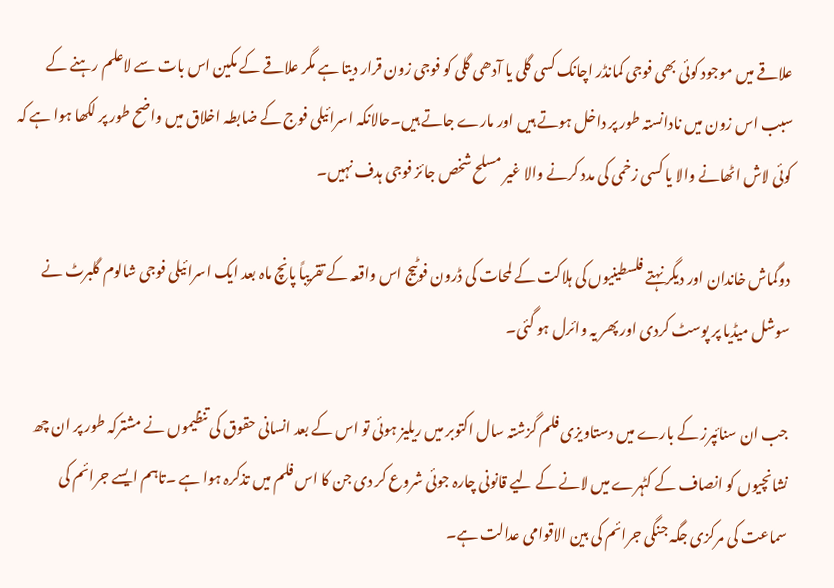علاقے میں موجود کوئی بھی فوجی کمانڈر اچانک کسی گلی یا آدھی گلی کو فوجی زون قرار دیتا ہے مگر علاقے کے مکین اس بات سے لاعلم رہنے کے سبب اس زون میں نادانستہ طور پر داخل ہوتے ہیں اور مارے جاتے ہیں۔حالانکہ اسرائیلی فوج کے ضابطہ اخلاق میں واضح طور پر لکھا ہوا ہے کہ کوئی لاش اٹھانے والا یا کسی زخمی کی مدد کرنے والا غیر مسلح شخص جائز فوجی ہدف نہیں۔

دوگماش خاندان اور دیگر نہتے فلسطینیوں کی ہلاکت کے لمحات کی ڈرون فوٹیج اس واقعہ کے تقریباً پانچ ماہ بعد ایک اسرائیلی فوجی شالوم گلبرٹ نے سوشل میڈیا پر پوسٹ کردی اور پھر یہ وائرل ہو گئی۔

جب ان سنائپرز کے بارے میں دستاویزی فلم گزشتہ سال اکتوبر میں ریلیز ہوئی تو اس کے بعد انسانی حقوق کی تنظیموں نے مشترکہ طور پر ان چھ نشانچیوں کو انصاف کے کٹہرے میں لانے کے لیے قانونی چارہ جوئی شروع کر دی جن کا اس فلم میں تذکرہ ہوا ہے ۔تاہم ایسے جرائم کی سماعت کی مرکزی جگہ جنگی جرائم کی بین الاقوامی عدالت ہے۔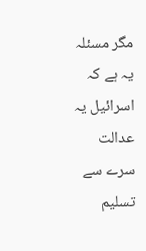مگر مسئلہ یہ ہے کہ اسرائیل یہ عدالت سرے سے تسلیم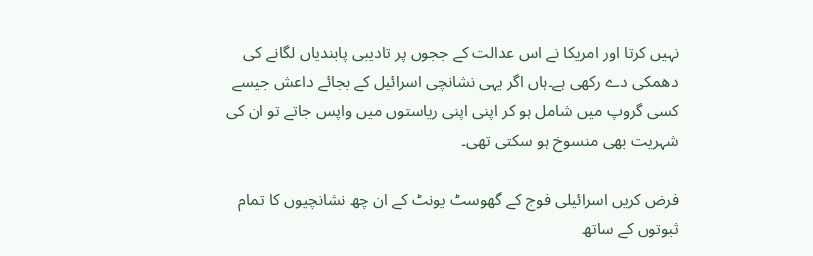نہیں کرتا اور امریکا نے اس عدالت کے ججوں پر تادیبی پابندیاں لگانے کی دھمکی دے رکھی ہے۔ہاں اگر یہی نشانچی اسرائیل کے بجائے داعش جیسے کسی گروپ میں شامل ہو کر اپنی اپنی ریاستوں میں واپس جاتے تو ان کی شہریت بھی منسوخ ہو سکتی تھی۔

فرض کریں اسرائیلی فوج کے گھوسٹ یونٹ کے ان چھ نشانچیوں کا تمام ثبوتوں کے ساتھ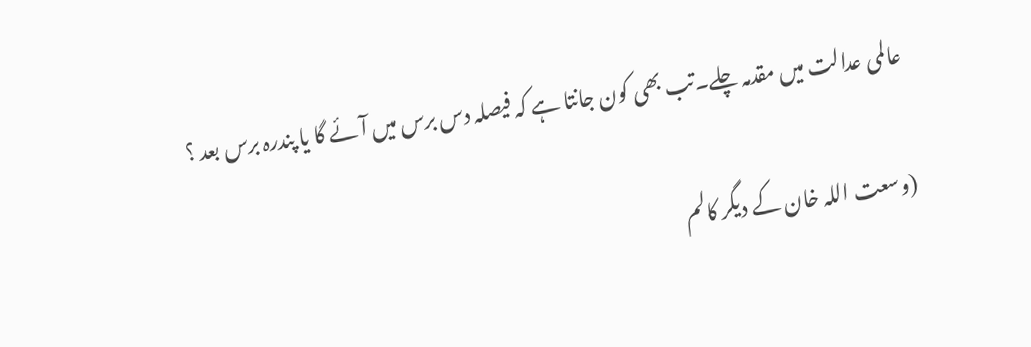عالمی عدالت میں مقدمہ چلے۔تب بھی کون جانتا ہے کہ فیصلہ دس برس میں آئے گا یا پندرہ برس بعد ؟

(وسعت اللہ خان کے دیگر کالم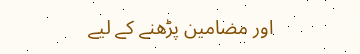اور مضامین پڑھنے کے لیے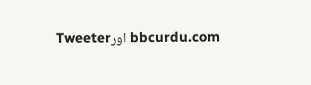bbcurdu.com اورTweeter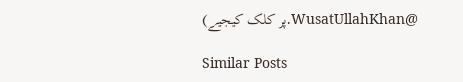@WusatUllahKhan.پر کلک کیجیے)

Similar Posts